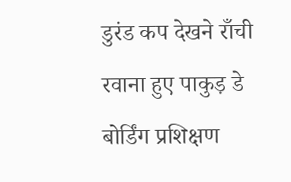डुरंड कप देखने राँची रवाना हुए पाकुड़ डे बोर्डिंग प्रशिक्षण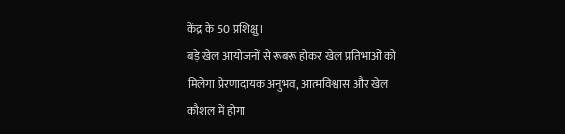केंद्र के 50 प्रशिक्षु।
बड़े खेल आयोजनों से रूबरू होकर खेल प्रतिभाओं को मिलेगा प्रेरणादायक अनुभव, आत्मविश्वास और खेल कौशल में होगा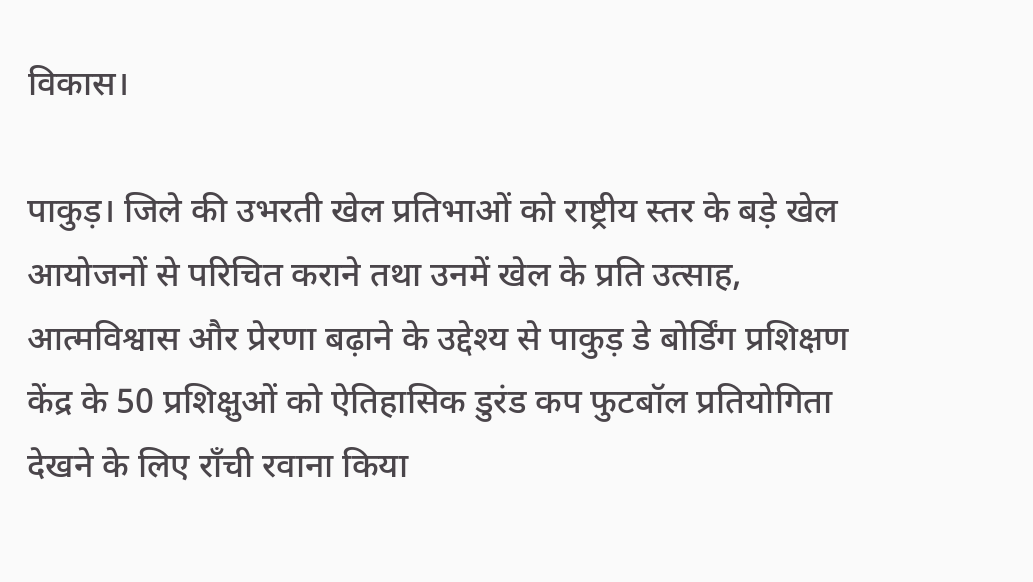विकास।

पाकुड़। जिले की उभरती खेल प्रतिभाओं को राष्ट्रीय स्तर के बड़े खेल आयोजनों से परिचित कराने तथा उनमें खेल के प्रति उत्साह, आत्मविश्वास और प्रेरणा बढ़ाने के उद्देश्य से पाकुड़ डे बोर्डिंग प्रशिक्षण केंद्र के 50 प्रशिक्षुओं को ऐतिहासिक डुरंड कप फुटबॉल प्रतियोगिता देखने के लिए राँची रवाना किया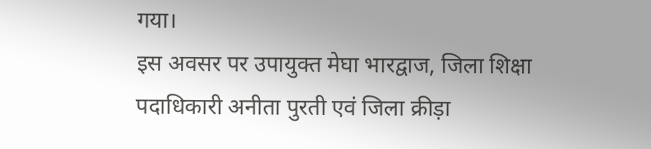गया।
इस अवसर पर उपायुक्त मेघा भारद्वाज, जिला शिक्षा पदाधिकारी अनीता पुरती एवं जिला क्रीड़ा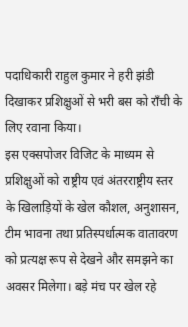पदाधिकारी राहुल कुमार ने हरी झंडी दिखाकर प्रशिक्षुओं से भरी बस को राँची के लिए रवाना किया।
इस एक्सपोजर विजिट के माध्यम से प्रशिक्षुओं को राष्ट्रीय एवं अंतरराष्ट्रीय स्तर के खिलाड़ियों के खेल कौशल, अनुशासन, टीम भावना तथा प्रतिस्पर्धात्मक वातावरण को प्रत्यक्ष रूप से देखने और समझने का अवसर मिलेगा। बड़े मंच पर खेल रहे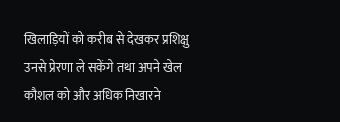खिलाड़ियों को करीब से देखकर प्रशिक्षु उनसे प्रेरणा ले सकेंगे तथा अपने खेल कौशल को और अधिक निखारने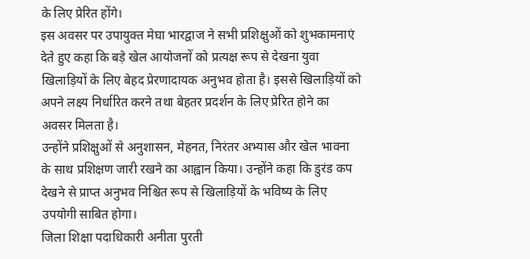के लिए प्रेरित होंगे।
इस अवसर पर उपायुक्त मेघा भारद्वाज ने सभी प्रशिक्षुओं को शुभकामनाएं देते हुए कहा कि बड़े खेल आयोजनों को प्रत्यक्ष रूप से देखना युवा खिलाड़ियों के लिए बेहद प्रेरणादायक अनुभव होता है। इससे खिलाड़ियों को अपने लक्ष्य निर्धारित करने तथा बेहतर प्रदर्शन के लिए प्रेरित होने का अवसर मिलता है।
उन्होंने प्रशिक्षुओं से अनुशासन, मेहनत, निरंतर अभ्यास और खेल भावना के साथ प्रशिक्षण जारी रखने का आह्वान किया। उन्होंने कहा कि डुरंड कप देखने से प्राप्त अनुभव निश्चित रूप से खिलाड़ियों के भविष्य के लिए उपयोगी साबित होगा।
जिला शिक्षा पदाधिकारी अनीता पुरती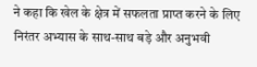ने कहा कि खेल के क्षेत्र में सफलता प्राप्त करने के लिए निरंतर अभ्यास के साथ-साथ बड़े और अनुभवी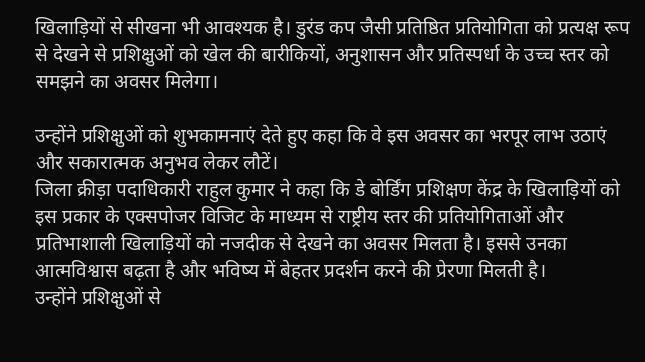खिलाड़ियों से सीखना भी आवश्यक है। डुरंड कप जैसी प्रतिष्ठित प्रतियोगिता को प्रत्यक्ष रूप से देखने से प्रशिक्षुओं को खेल की बारीकियों, अनुशासन और प्रतिस्पर्धा के उच्च स्तर को समझने का अवसर मिलेगा।

उन्होंने प्रशिक्षुओं को शुभकामनाएं देते हुए कहा कि वे इस अवसर का भरपूर लाभ उठाएं और सकारात्मक अनुभव लेकर लौटें।
जिला क्रीड़ा पदाधिकारी राहुल कुमार ने कहा कि डे बोर्डिंग प्रशिक्षण केंद्र के खिलाड़ियों को इस प्रकार के एक्सपोजर विजिट के माध्यम से राष्ट्रीय स्तर की प्रतियोगिताओं और प्रतिभाशाली खिलाड़ियों को नजदीक से देखने का अवसर मिलता है। इससे उनका आत्मविश्वास बढ़ता है और भविष्य में बेहतर प्रदर्शन करने की प्रेरणा मिलती है।
उन्होंने प्रशिक्षुओं से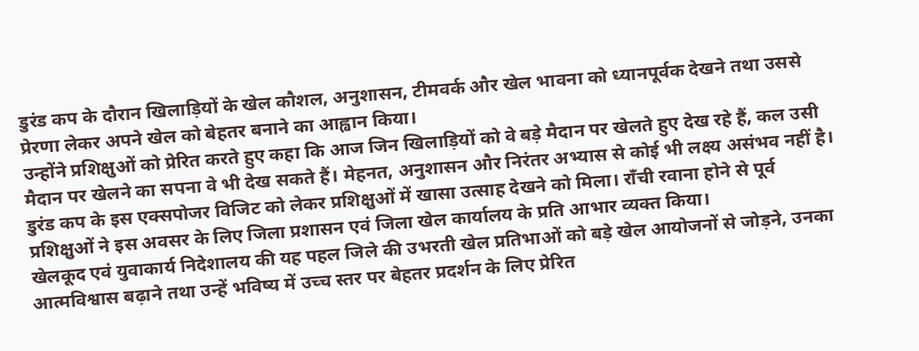डुरंड कप के दौरान खिलाड़ियों के खेल कौशल, अनुशासन, टीमवर्क और खेल भावना को ध्यानपूर्वक देखने तथा उससे प्रेरणा लेकर अपने खेल को बेहतर बनाने का आह्वान किया।
उन्होंने प्रशिक्षुओं को प्रेरित करते हुए कहा कि आज जिन खिलाड़ियों को वे बड़े मैदान पर खेलते हुए देख रहे हैं, कल उसी मैदान पर खेलने का सपना वे भी देख सकते हैं। मेहनत, अनुशासन और निरंतर अभ्यास से कोई भी लक्ष्य असंभव नहीं है।
डुरंड कप के इस एक्सपोजर विजिट को लेकर प्रशिक्षुओं में खासा उत्साह देखने को मिला। राँची रवाना होने से पूर्व प्रशिक्षुओं ने इस अवसर के लिए जिला प्रशासन एवं जिला खेल कार्यालय के प्रति आभार व्यक्त किया।
खेलकूद एवं युवाकार्य निदेशालय की यह पहल जिले की उभरती खेल प्रतिभाओं को बड़े खेल आयोजनों से जोड़ने, उनका आत्मविश्वास बढ़ाने तथा उन्हें भविष्य में उच्च स्तर पर बेहतर प्रदर्शन के लिए प्रेरित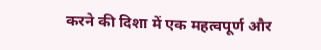करने की दिशा में एक महत्वपूर्ण और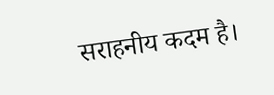सराहनीय कदम है।